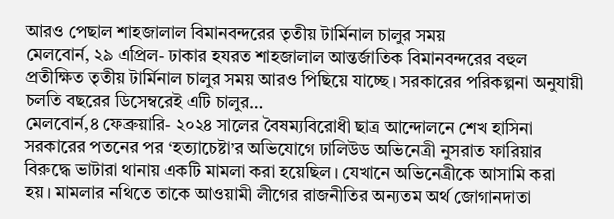আরও পেছাল শাহজালাল বিমানবন্দরের তৃতীয় টার্মিনাল চালুর সময়
মেলবোর্ন, ২৯ এপ্রিল- ঢাকার হযরত শাহজালাল আন্তর্জাতিক বিমানবন্দরের বহুল প্রতীক্ষিত তৃতীয় টার্মিনাল চালুর সময় আরও পিছিয়ে যাচ্ছে। সরকারের পরিকল্পনা অনুযায়ী চলতি বছরের ডিসেম্বরেই এটি চালুর…
মেলবোর্ন,৪ ফেব্রুয়ারি- ২০২৪ সালের বৈষম্যবিরোধী ছাত্র আন্দোলনে শেখ হাসিনা সরকারের পতনের পর ‘হত্যাচেষ্টা’র অভিযোগে ঢালিউড অভিনেত্রী নুসরাত ফারিয়ার বিরুদ্ধে ভাটারা থানায় একটি মামলা করা হয়েছিল। যেখানে অভিনেত্রীকে আসামি করা হয়। মামলার নথিতে তাকে আওয়ামী লীগের রাজনীতির অন্যতম অর্থ জোগানদাতা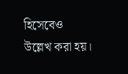হিসেবেও উল্লেখ করা হয়।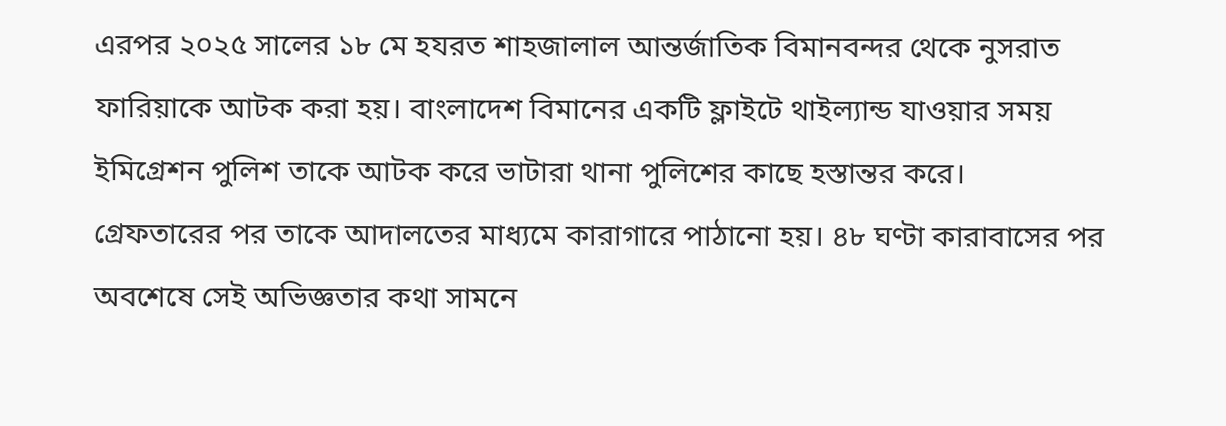এরপর ২০২৫ সালের ১৮ মে হযরত শাহজালাল আন্তর্জাতিক বিমানবন্দর থেকে নুসরাত ফারিয়াকে আটক করা হয়। বাংলাদেশ বিমানের একটি ফ্লাইটে থাইল্যান্ড যাওয়ার সময় ইমিগ্রেশন পুলিশ তাকে আটক করে ভাটারা থানা পুলিশের কাছে হস্তান্তর করে।
গ্রেফতারের পর তাকে আদালতের মাধ্যমে কারাগারে পাঠানো হয়। ৪৮ ঘণ্টা কারাবাসের পর অবশেষে সেই অভিজ্ঞতার কথা সামনে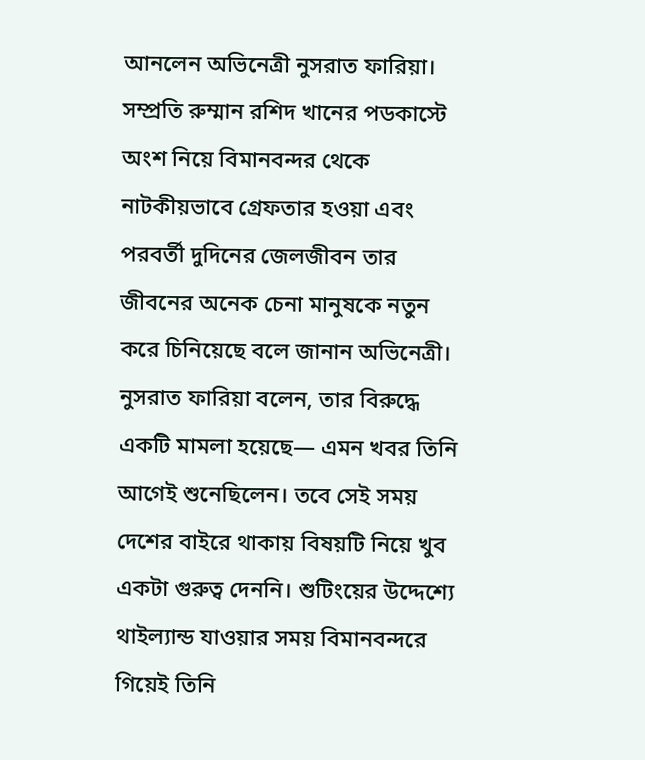আনলেন অভিনেত্রী নুসরাত ফারিয়া। সম্প্রতি রুম্মান রশিদ খানের পডকাস্টে অংশ নিয়ে বিমানবন্দর থেকে নাটকীয়ভাবে গ্রেফতার হওয়া এবং পরবর্তী দুদিনের জেলজীবন তার জীবনের অনেক চেনা মানুষকে নতুন করে চিনিয়েছে বলে জানান অভিনেত্রী।
নুসরাত ফারিয়া বলেন, তার বিরুদ্ধে একটি মামলা হয়েছে— এমন খবর তিনি আগেই শুনেছিলেন। তবে সেই সময় দেশের বাইরে থাকায় বিষয়টি নিয়ে খুব একটা গুরুত্ব দেননি। শুটিংয়ের উদ্দেশ্যে থাইল্যান্ড যাওয়ার সময় বিমানবন্দরে গিয়েই তিনি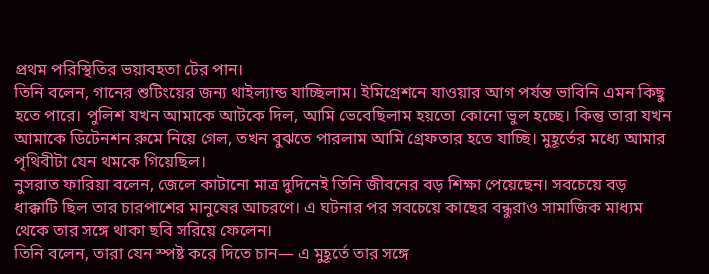প্রথম পরিস্থিতির ভয়াবহতা টের পান।
তিনি বলেন, গানের শুটিংয়ের জন্য থাইল্যান্ড যাচ্ছিলাম। ইমিগ্রেশনে যাওয়ার আগ পর্যন্ত ভাবিনি এমন কিছু হতে পারে। পুলিশ যখন আমাকে আটকে দিল, আমি ভেবেছিলাম হয়তো কোনো ভুল হচ্ছে। কিন্তু তারা যখন আমাকে ডিটেনশন রুমে নিয়ে গেল, তখন বুঝতে পারলাম আমি গ্রেফতার হতে যাচ্ছি। মুহূর্তের মধ্যে আমার পৃথিবীটা যেন থমকে গিয়েছিল।
নুসরাত ফারিয়া বলেন, জেলে কাটানো মাত্র দুদিনেই তিনি জীবনের বড় শিক্ষা পেয়েছেন। সবচেয়ে বড় ধাক্কাটি ছিল তার চারপাশের মানুষের আচরণে। এ ঘটনার পর সবচেয়ে কাছের বন্ধুরাও সামাজিক মাধ্যম থেকে তার সঙ্গে থাকা ছবি সরিয়ে ফেলেন।
তিনি বলেন, তারা যেন স্পষ্ট করে দিতে চান— এ মুহূর্তে তার সঙ্গে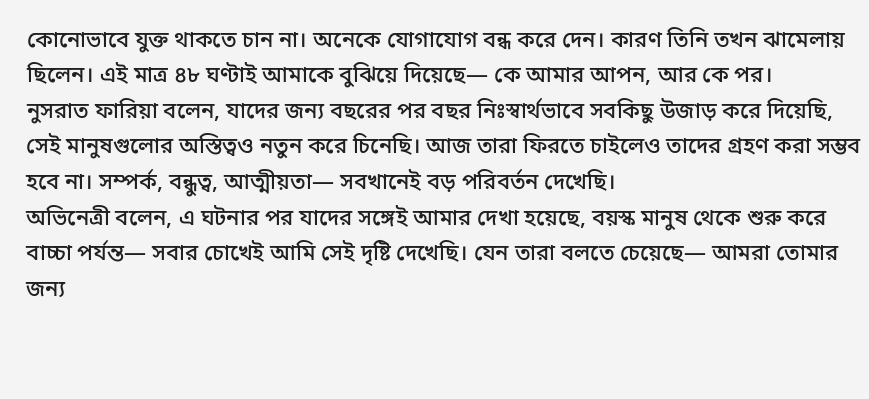কোনোভাবে যুক্ত থাকতে চান না। অনেকে যোগাযোগ বন্ধ করে দেন। কারণ তিনি তখন ঝামেলায় ছিলেন। এই মাত্র ৪৮ ঘণ্টাই আমাকে বুঝিয়ে দিয়েছে— কে আমার আপন, আর কে পর।
নুসরাত ফারিয়া বলেন, যাদের জন্য বছরের পর বছর নিঃস্বার্থভাবে সবকিছু উজাড় করে দিয়েছি, সেই মানুষগুলোর অস্তিত্বও নতুন করে চিনেছি। আজ তারা ফিরতে চাইলেও তাদের গ্রহণ করা সম্ভব হবে না। সম্পর্ক, বন্ধুত্ব, আত্মীয়তা— সবখানেই বড় পরিবর্তন দেখেছি।
অভিনেত্রী বলেন, এ ঘটনার পর যাদের সঙ্গেই আমার দেখা হয়েছে, বয়স্ক মানুষ থেকে শুরু করে বাচ্চা পর্যন্ত— সবার চোখেই আমি সেই দৃষ্টি দেখেছি। যেন তারা বলতে চেয়েছে— আমরা তোমার জন্য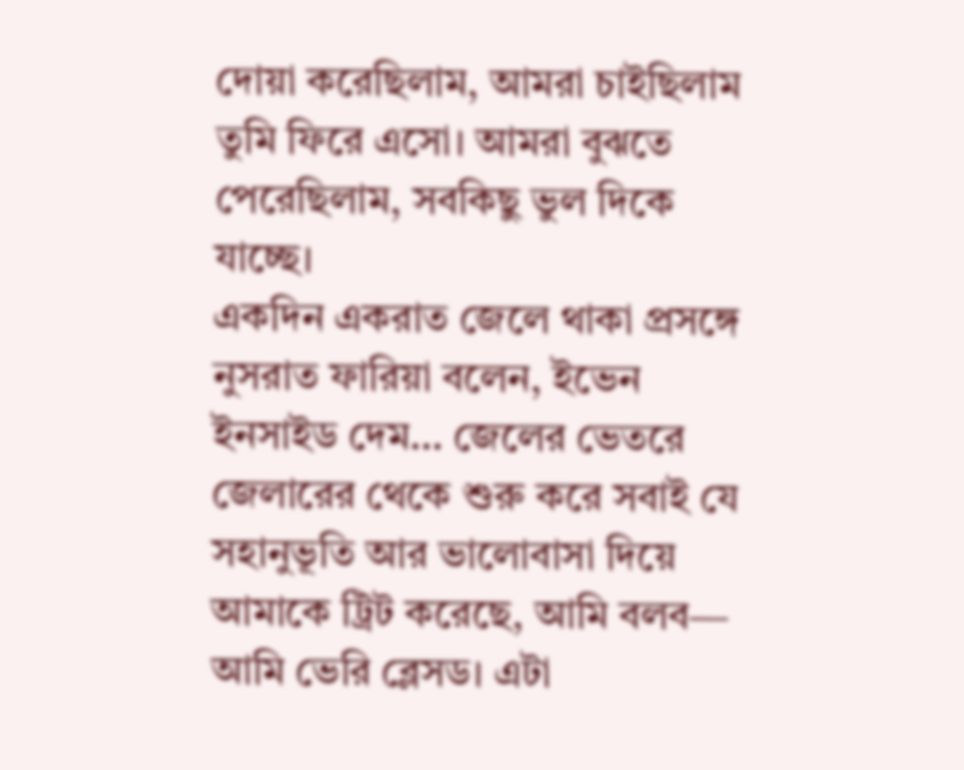দোয়া করেছিলাম, আমরা চাইছিলাম তুমি ফিরে এসো। আমরা বুঝতে পেরেছিলাম, সবকিছু ভুল দিকে যাচ্ছে।
একদিন একরাত জেলে থাকা প্রসঙ্গে নুসরাত ফারিয়া বলেন, ইভেন ইনসাইড দেম… জেলের ভেতরে জেলারের থেকে শুরু করে সবাই যে সহানুভূতি আর ভালোবাসা দিয়ে আমাকে ট্রিট করেছে, আমি বলব— আমি ভেরি ব্লেসড। এটা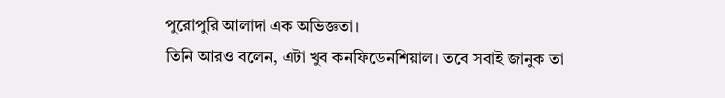পুরোপুরি আলাদা এক অভিজ্ঞতা।
তিনি আরও বলেন, এটা খুব কনফিডেনশিয়াল। তবে সবাই জানুক তা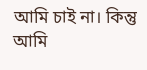আমি চাই না। কিন্তু আমি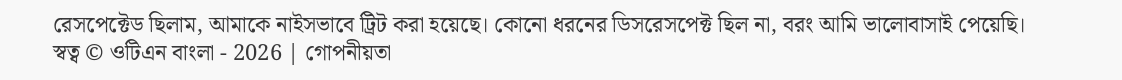রেসপেক্টেড ছিলাম, আমাকে নাইসভাবে ট্রিট করা হয়েছে। কোনো ধরনের ডিসরেসপেক্ট ছিল না, বরং আমি ভালোবাসাই পেয়েছি।
স্বত্ব © ওটিএন বাংলা - 2026 | গোপনীয়তা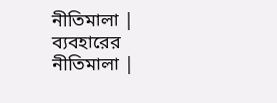নীতিমালা | ব্যবহারের নীতিমালা |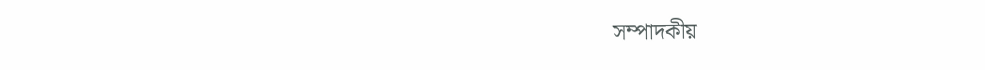সম্পাদকীয়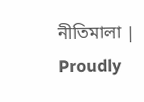নীতিমালা | Proudly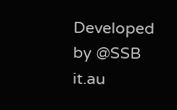Developed by @SSB it.au